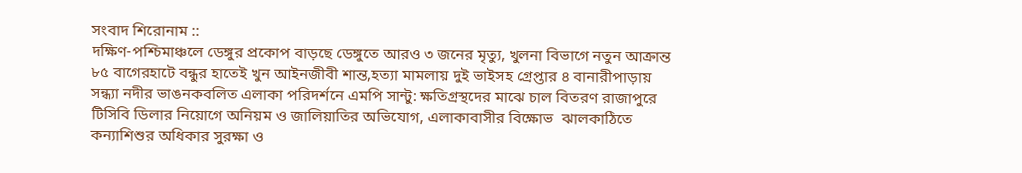সংবাদ শিরোনাম ::
দক্ষিণ-পশ্চিমাঞ্চলে ডেঙ্গুর প্রকোপ বাড়ছে ডেঙ্গুতে আরও ৩ জনের মৃত্যু, খুলনা বিভাগে নতুন আক্রান্ত ৮৫ বাগেরহাটে বন্ধুর হাতেই খুন আইনজীবী শান্ত,হত্যা মামলায় দুই ভাইসহ গ্রেপ্তার ৪ বানারীপাড়ায় সন্ধ্যা নদীর ভাঙনকবলিত এলাকা পরিদর্শনে এমপি সান্টু: ক্ষতিগ্রস্থদের মাঝে চাল বিতরণ রাজাপুরে টিসিবি ডিলার নিয়োগে অনিয়ম ও জালিয়াতির অভিযোগ, এলাকাবাসীর বিক্ষোভ  ঝালকাঠিতে কন্যাশিশুর অধিকার সুরক্ষা ও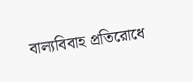বাল্যবিবাহ প্রতিরোধে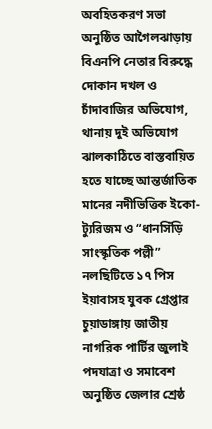অবহিতকরণ সভা অনুষ্ঠিত আগৈলঝাড়ায় বিএনপি নেতার বিরুদ্ধে দোকান দখল ও চাঁদাবাজির অভিযোগ, থানায় দুই অভিযোগ ঝালকাঠিতে বাস্তবায়িত হতে যাচ্ছে আন্তর্জাতিক মানের নদীভিত্তিক ইকো-ট্যুরিজম ও “ধানসিঁড়ি সাংস্কৃতিক পল্লী” নলছিটিতে ১৭ পিস ইয়াবাসহ যুবক গ্রেপ্তার চুয়াডাঙ্গায় জাতীয় নাগরিক পার্টির জুলাই পদযাত্রা ও সমাবেশ অনুষ্ঠিত জেলার শ্রেষ্ঠ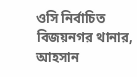ওসি নির্বাচিত বিজয়নগর থানার, আহসান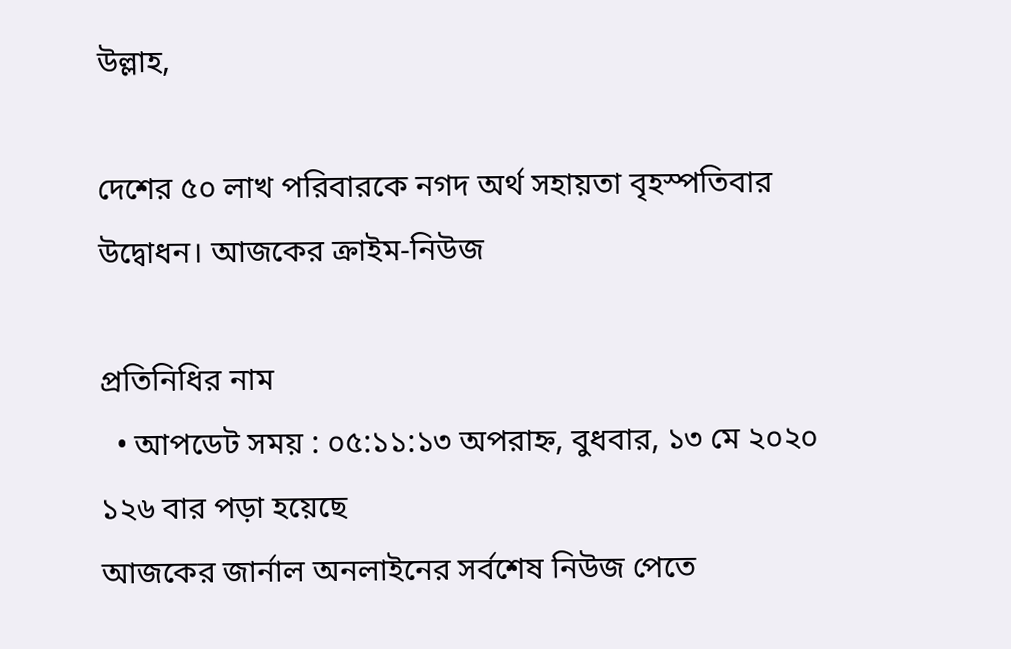উল্লাহ,

দেশের ৫০ লাখ পরিবারকে নগদ অর্থ সহায়তা বৃহস্পতিবার উদ্বোধন। আজকের ক্রাইম-নিউজ

প্রতিনিধির নাম
  • আপডেট সময় : ০৫:১১:১৩ অপরাহ্ন, বুধবার, ১৩ মে ২০২০ ১২৬ বার পড়া হয়েছে
আজকের জার্নাল অনলাইনের সর্বশেষ নিউজ পেতে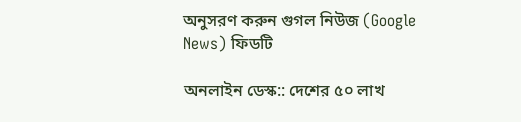অনুসরণ করুন গুগল নিউজ (Google News) ফিডটি

অনলাইন ডেস্ক:: দেশের ৫০ লাখ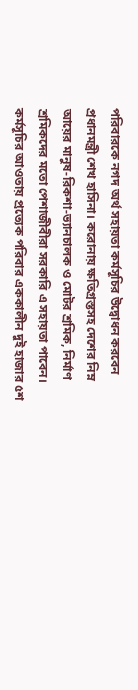পরিবারকে নগদ অর্থ সহায়তা কর্মসূচির উদ্বোধন করবেন প্রধানমন্ত্রী শেখ হাসিনা। করোনায় ক্ষতিগ্রস্তসহ দেশের নিম্ন আয়ের মানুষ-রিকশা-ভ্যানচালক ও মোটর শ্রমিক, নির্মাণ শ্রমিকদের মতো পেশাজীবীরা সরকারি এ সহায়তা পাবেন। কর্মসূচির আওতায় প্রত্যেক পরিবার এককালীন দুই হাজার ৫শ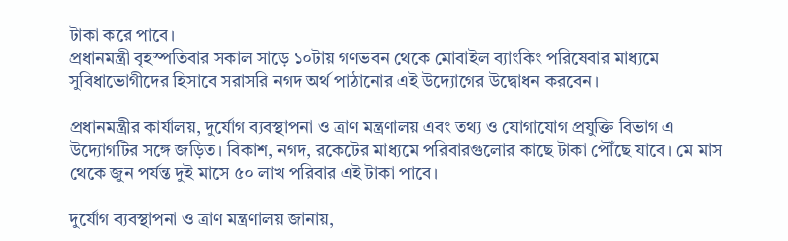টাকা করে পাবে।
প্রধানমন্ত্রী বৃহস্পতিবার সকাল সাড়ে ১০টায় গণভবন থেকে মোবাইল ব্যাংকিং পরিষেবার মাধ্যমে সুবিধাভোগীদের হিসাবে সরাসরি নগদ অর্থ পাঠানোর এই উদ্যোগের উদ্বোধন করবেন।

প্রধানমন্ত্রীর কার্যালয়, দুর্যোগ ব্যবস্থাপনা ও ত্রাণ মন্ত্রণালয় এবং তথ্য ও যোগাযোগ প্রযুক্তি বিভাগ এ উদ্যোগটির সঙ্গে জড়িত। বিকাশ, নগদ, রকেটের মাধ্যমে পরিবারগুলোর কাছে টাকা পৌঁছে যাবে। মে মাস থেকে জুন পর্যন্ত দুই মাসে ৫০ লাখ পরিবার এই টাকা পাবে।

দুর্যোগ ব্যবস্থাপনা ও ত্রাণ মন্ত্রণালয় জানায়,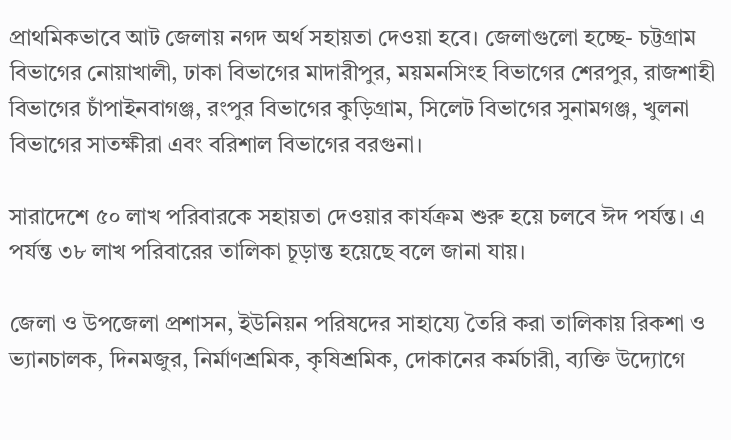প্রাথমিকভাবে আট জেলায় নগদ অর্থ সহায়তা দেওয়া হবে। জেলাগুলো হচ্ছে- চট্টগ্রাম বিভাগের নোয়াখালী, ঢাকা বিভাগের মাদারীপুর, ময়মনসিংহ বিভাগের শেরপুর, রাজশাহী বিভাগের চাঁপাইনবাগঞ্জ, রংপুর বিভাগের কুড়িগ্রাম, সিলেট বিভাগের সুনামগঞ্জ, খুলনা বিভাগের সাতক্ষীরা এবং বরিশাল বিভাগের বরগুনা।

সারাদেশে ৫০ লাখ পরিবারকে সহায়তা দেওয়ার কার্যক্রম শুরু হয়ে চলবে ঈদ পর্যন্ত। এ পর্যন্ত ৩৮ লাখ পরিবারের তালিকা চূড়ান্ত হয়েছে বলে জানা যায়।

জেলা ও উপজেলা প্রশাসন, ইউনিয়ন পরিষদের সাহায্যে তৈরি করা তালিকায় রিকশা ও ভ্যানচালক, দিনমজুর, নির্মাণশ্রমিক, কৃষিশ্রমিক, দোকানের কর্মচারী, ব্যক্তি উদ্যোগে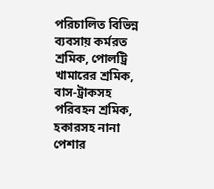পরিচালিত বিভিন্ন ব্যবসায় কর্মরত শ্রমিক, পোলট্রি খামারের শ্রমিক, বাস-ট্রাকসহ পরিবহন শ্রমিক, হকারসহ নানা পেশার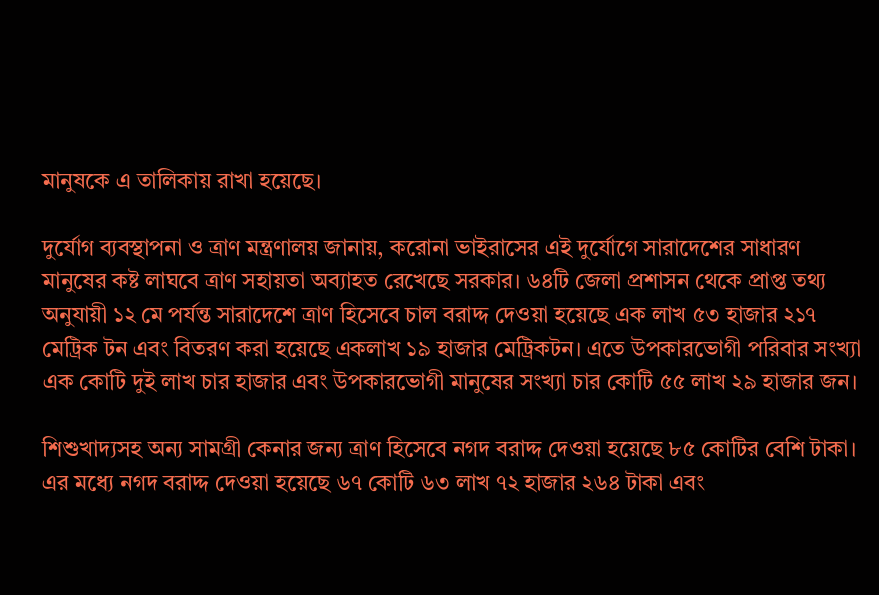মানুষকে এ তালিকায় রাখা হয়েছে।

দুর্যোগ ব্যবস্থাপনা ও ত্রাণ মন্ত্রণালয় জানায়, করোনা ভাইরাসের এই দুর্যোগে সারাদেশের সাধারণ মানুষের কষ্ট লাঘবে ত্রাণ সহায়তা অব্যাহত রেখেছে সরকার। ৬৪টি জেলা প্রশাসন থেকে প্রাপ্ত তথ্য অনুযায়ী ১২ মে পর্যন্ত সারাদেশে ত্রাণ হিসেবে চাল বরাদ্দ দেওয়া হয়েছে এক লাখ ৫৩ হাজার ২১৭ মেট্রিক টন এবং বিতরণ করা হয়েছে একলাখ ১৯ হাজার মেট্রিকটন। এতে উপকারভোগী পরিবার সংখ্যা এক কোটি দুই লাখ চার হাজার এবং উপকারভোগী মানুষের সংখ্যা চার কোটি ৫৫ লাখ ২৯ হাজার জন।

শিশুখাদ্যসহ অন্য সামগ্রী কেনার জন্য ত্রাণ হিসেবে নগদ বরাদ্দ দেওয়া হয়েছে ৮৫ কোটির বেশি টাকা। এর মধ্যে নগদ বরাদ্দ দেওয়া হয়েছে ৬৭ কোটি ৬৩ লাখ ৭২ হাজার ২৬৪ টাকা এবং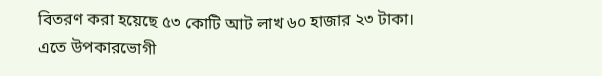বিতরণ করা হয়েছে ৫৩ কোটি আট লাখ ৬০ হাজার ২৩ টাকা। এতে উপকারভোগী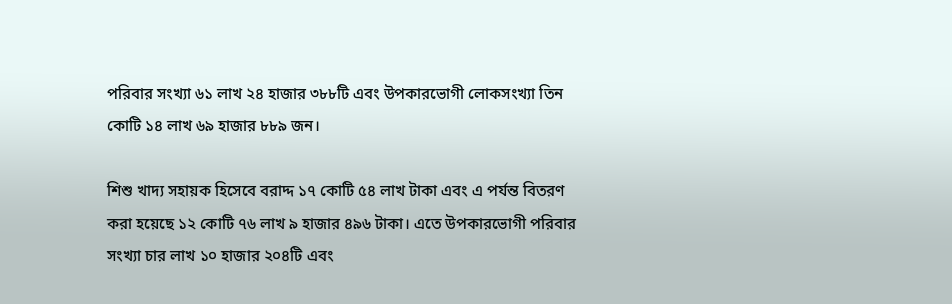পরিবার সংখ্যা ৬১ লাখ ২৪ হাজার ৩৮৮টি এবং উপকারভোগী লোকসংখ্যা তিন কোটি ১৪ লাখ ৬৯ হাজার ৮৮৯ জন।

শিশু খাদ্য সহায়ক হিসেবে বরাদ্দ ১৭ কোটি ৫৪ লাখ টাকা এবং এ পর্যন্ত বিতরণ করা হয়েছে ১২ কোটি ৭৬ লাখ ৯ হাজার ৪৯৬ টাকা। এতে উপকারভোগী পরিবার সংখ্যা চার লাখ ১০ হাজার ২০৪টি এবং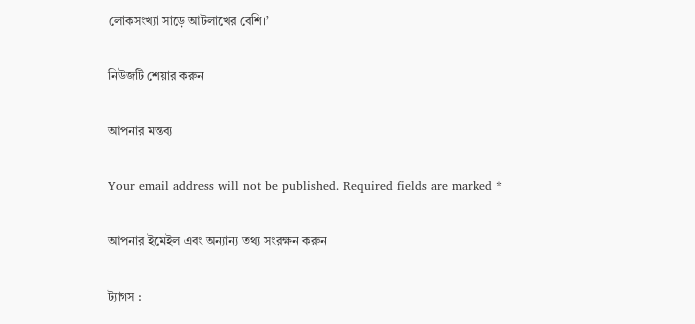লোকসংখ্যা সাড়ে আটলাখের বেশি।’

নিউজটি শেয়ার করুন

আপনার মন্তব্য

Your email address will not be published. Required fields are marked *

আপনার ইমেইল এবং অন্যান্য তথ্য সংরক্ষন করুন

ট্যাগস :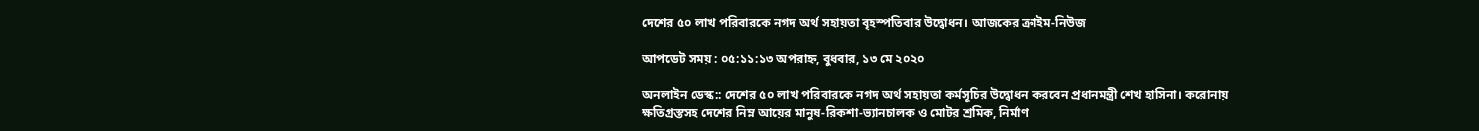দেশের ৫০ লাখ পরিবারকে নগদ অর্থ সহায়তা বৃহস্পতিবার উদ্বোধন। আজকের ক্রাইম-নিউজ

আপডেট সময় : ০৫:১১:১৩ অপরাহ্ন, বুধবার, ১৩ মে ২০২০

অনলাইন ডেস্ক:: দেশের ৫০ লাখ পরিবারকে নগদ অর্থ সহায়তা কর্মসূচির উদ্বোধন করবেন প্রধানমন্ত্রী শেখ হাসিনা। করোনায় ক্ষতিগ্রস্তসহ দেশের নিম্ন আয়ের মানুষ-রিকশা-ভ্যানচালক ও মোটর শ্রমিক, নির্মাণ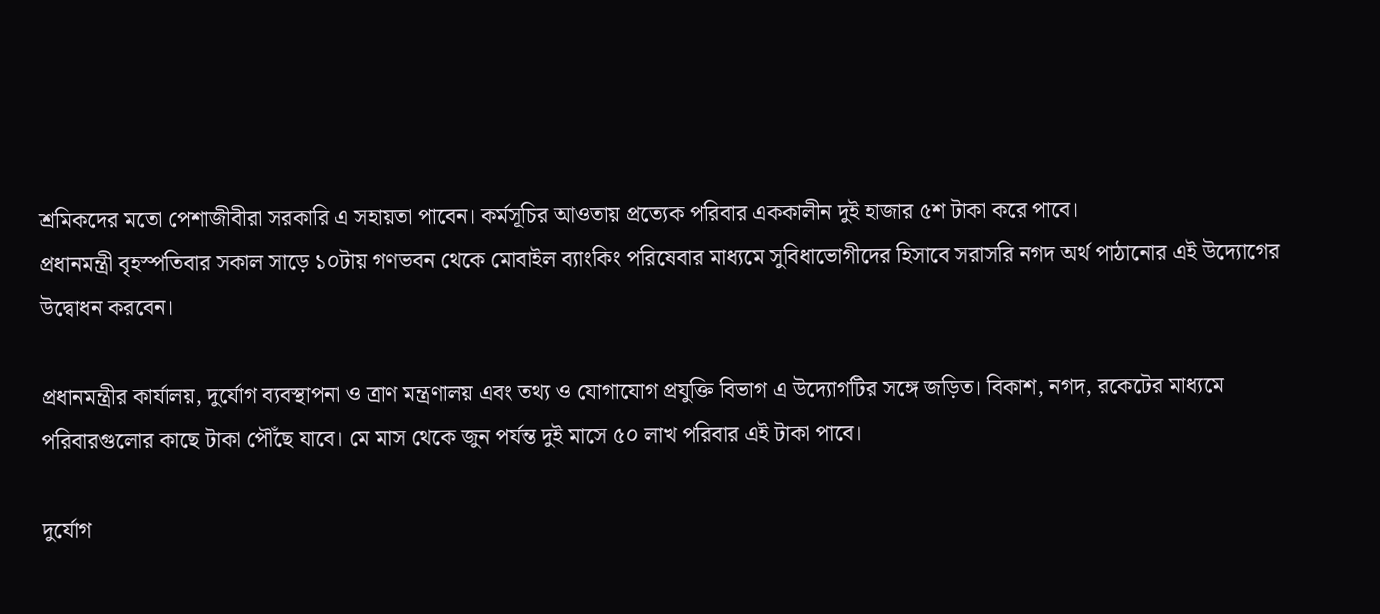শ্রমিকদের মতো পেশাজীবীরা সরকারি এ সহায়তা পাবেন। কর্মসূচির আওতায় প্রত্যেক পরিবার এককালীন দুই হাজার ৫শ টাকা করে পাবে।
প্রধানমন্ত্রী বৃহস্পতিবার সকাল সাড়ে ১০টায় গণভবন থেকে মোবাইল ব্যাংকিং পরিষেবার মাধ্যমে সুবিধাভোগীদের হিসাবে সরাসরি নগদ অর্থ পাঠানোর এই উদ্যোগের উদ্বোধন করবেন।

প্রধানমন্ত্রীর কার্যালয়, দুর্যোগ ব্যবস্থাপনা ও ত্রাণ মন্ত্রণালয় এবং তথ্য ও যোগাযোগ প্রযুক্তি বিভাগ এ উদ্যোগটির সঙ্গে জড়িত। বিকাশ, নগদ, রকেটের মাধ্যমে পরিবারগুলোর কাছে টাকা পৌঁছে যাবে। মে মাস থেকে জুন পর্যন্ত দুই মাসে ৫০ লাখ পরিবার এই টাকা পাবে।

দুর্যোগ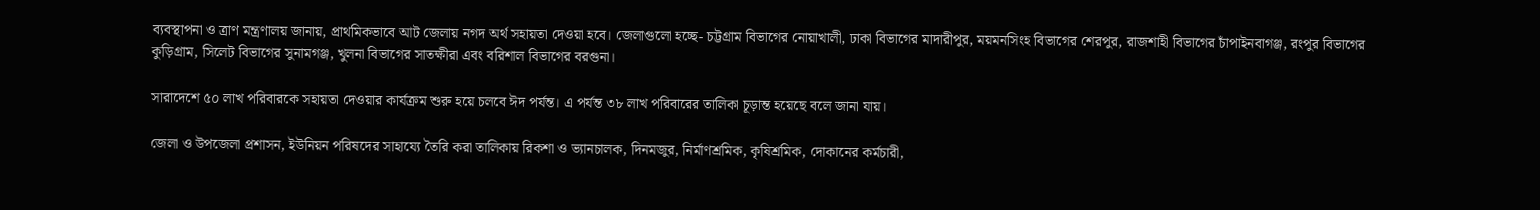ব্যবস্থাপনা ও ত্রাণ মন্ত্রণালয় জানায়, প্রাথমিকভাবে আট জেলায় নগদ অর্থ সহায়তা দেওয়া হবে। জেলাগুলো হচ্ছে- চট্টগ্রাম বিভাগের নোয়াখালী, ঢাকা বিভাগের মাদারীপুর, ময়মনসিংহ বিভাগের শেরপুর, রাজশাহী বিভাগের চাঁপাইনবাগঞ্জ, রংপুর বিভাগের কুড়িগ্রাম, সিলেট বিভাগের সুনামগঞ্জ, খুলনা বিভাগের সাতক্ষীরা এবং বরিশাল বিভাগের বরগুনা।

সারাদেশে ৫০ লাখ পরিবারকে সহায়তা দেওয়ার কার্যক্রম শুরু হয়ে চলবে ঈদ পর্যন্ত। এ পর্যন্ত ৩৮ লাখ পরিবারের তালিকা চূড়ান্ত হয়েছে বলে জানা যায়।

জেলা ও উপজেলা প্রশাসন, ইউনিয়ন পরিষদের সাহায্যে তৈরি করা তালিকায় রিকশা ও ভ্যানচালক, দিনমজুর, নির্মাণশ্রমিক, কৃষিশ্রমিক, দোকানের কর্মচারী,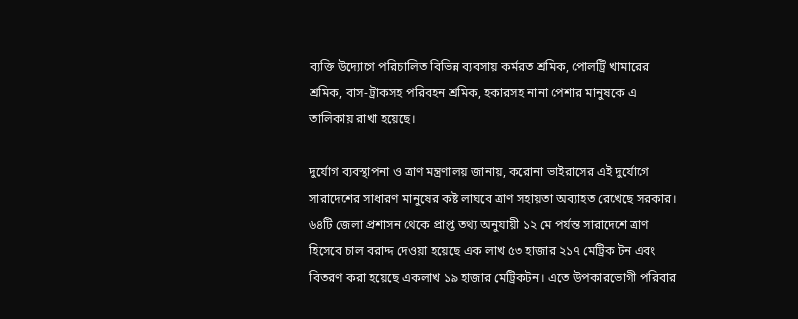ব্যক্তি উদ্যোগে পরিচালিত বিভিন্ন ব্যবসায় কর্মরত শ্রমিক, পোলট্রি খামারের শ্রমিক, বাস-ট্রাকসহ পরিবহন শ্রমিক, হকারসহ নানা পেশার মানুষকে এ তালিকায় রাখা হয়েছে।

দুর্যোগ ব্যবস্থাপনা ও ত্রাণ মন্ত্রণালয় জানায়, করোনা ভাইরাসের এই দুর্যোগে সারাদেশের সাধারণ মানুষের কষ্ট লাঘবে ত্রাণ সহায়তা অব্যাহত রেখেছে সরকার। ৬৪টি জেলা প্রশাসন থেকে প্রাপ্ত তথ্য অনুযায়ী ১২ মে পর্যন্ত সারাদেশে ত্রাণ হিসেবে চাল বরাদ্দ দেওয়া হয়েছে এক লাখ ৫৩ হাজার ২১৭ মেট্রিক টন এবং বিতরণ করা হয়েছে একলাখ ১৯ হাজার মেট্রিকটন। এতে উপকারভোগী পরিবার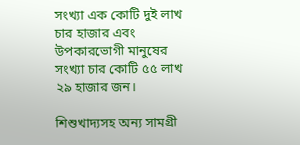সংখ্যা এক কোটি দুই লাখ চার হাজার এবং উপকারভোগী মানুষের সংখ্যা চার কোটি ৫৫ লাখ ২৯ হাজার জন।

শিশুখাদ্যসহ অন্য সামগ্রী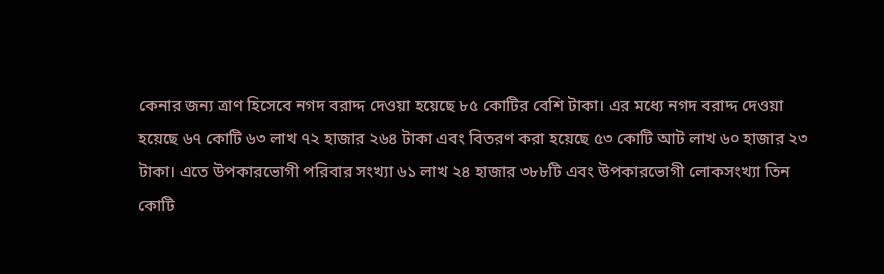কেনার জন্য ত্রাণ হিসেবে নগদ বরাদ্দ দেওয়া হয়েছে ৮৫ কোটির বেশি টাকা। এর মধ্যে নগদ বরাদ্দ দেওয়া হয়েছে ৬৭ কোটি ৬৩ লাখ ৭২ হাজার ২৬৪ টাকা এবং বিতরণ করা হয়েছে ৫৩ কোটি আট লাখ ৬০ হাজার ২৩ টাকা। এতে উপকারভোগী পরিবার সংখ্যা ৬১ লাখ ২৪ হাজার ৩৮৮টি এবং উপকারভোগী লোকসংখ্যা তিন কোটি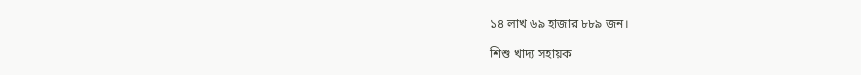১৪ লাখ ৬৯ হাজার ৮৮৯ জন।

শিশু খাদ্য সহায়ক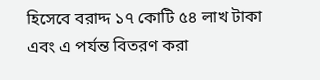হিসেবে বরাদ্দ ১৭ কোটি ৫৪ লাখ টাকা এবং এ পর্যন্ত বিতরণ করা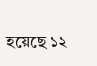হয়েছে ১২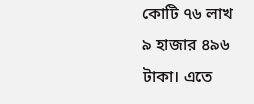কোটি ৭৬ লাখ ৯ হাজার ৪৯৬ টাকা। এতে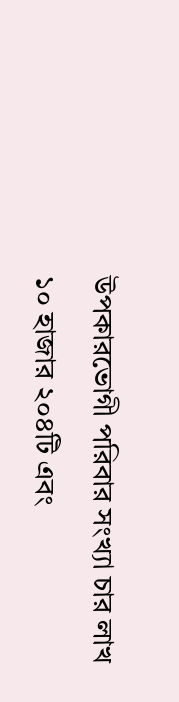উপকারভোগী পরিবার সংখ্যা চার লাখ ১০ হাজার ২০৪টি এবং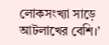লোকসংখ্যা সাড়ে আটলাখের বেশি।’